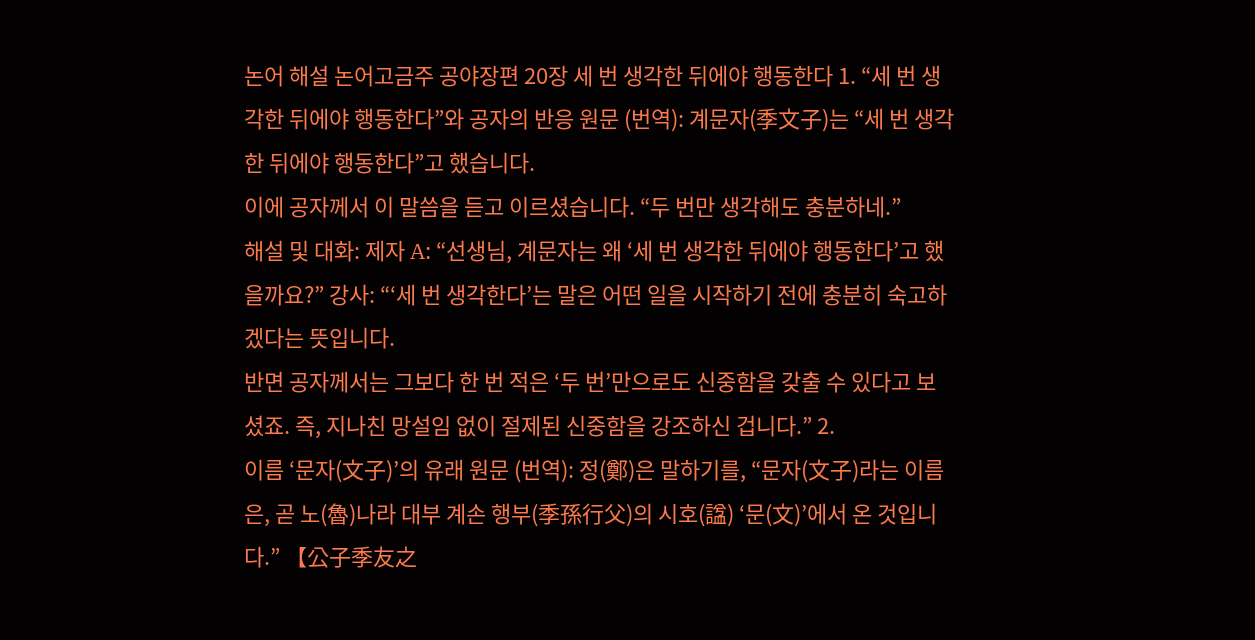논어 해설 논어고금주 공야장편 20장 세 번 생각한 뒤에야 행동한다 1. “세 번 생각한 뒤에야 행동한다”와 공자의 반응 원문 (번역): 계문자(季文子)는 “세 번 생각한 뒤에야 행동한다”고 했습니다.
이에 공자께서 이 말씀을 듣고 이르셨습니다. “두 번만 생각해도 충분하네.”
해설 및 대화: 제자 A: “선생님, 계문자는 왜 ‘세 번 생각한 뒤에야 행동한다’고 했을까요?” 강사: “‘세 번 생각한다’는 말은 어떤 일을 시작하기 전에 충분히 숙고하겠다는 뜻입니다.
반면 공자께서는 그보다 한 번 적은 ‘두 번’만으로도 신중함을 갖출 수 있다고 보셨죠. 즉, 지나친 망설임 없이 절제된 신중함을 강조하신 겁니다.” 2.
이름 ‘문자(文子)’의 유래 원문 (번역): 정(鄭)은 말하기를, “문자(文子)라는 이름은, 곧 노(魯)나라 대부 계손 행부(季孫行父)의 시호(諡) ‘문(文)’에서 온 것입니다.” 【公子季友之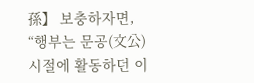孫】 보충하자면, “행부는 문공(文公) 시절에 활동하던 이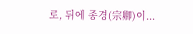로, 뒤에 종경(宗卿)이...